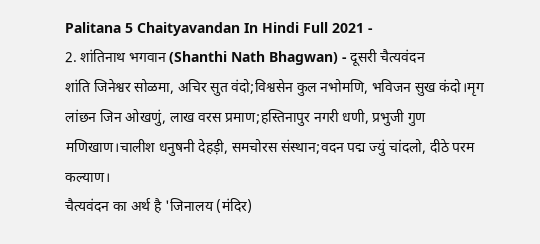Palitana 5 Chaityavandan In Hindi Full 2021 -
2. शांतिनाथ भगवान (Shanthi Nath Bhagwan) - दूसरी चैत्यवंदन
शांति जिनेश्वर सोळमा, अचिर सुत वंदो;विश्वसेन कुल नभोमणि, भविजन सुख कंदो।मृग लांछन जिन ओखणुं, लाख वरस प्रमाण;हस्तिनापुर नगरी धणी, प्रभुजी गुण मणिखाण।चालीश धनुषनी देहड़ी, समचोरस संस्थान;वदन पद्म ज्युं चांदलो, दीठे परम कल्याण।
चैत्यवंदन का अर्थ है 'जिनालय (मंदिर)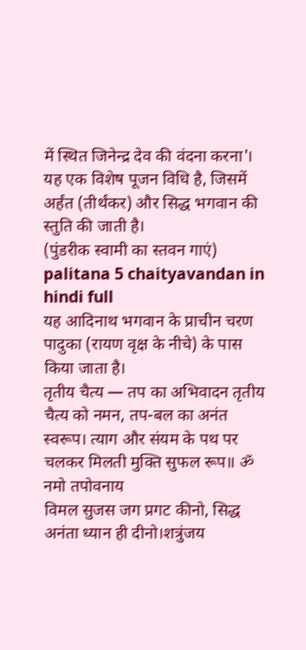में स्थित जिनेन्द्र देव की वंदना करना'। यह एक विशेष पूजन विधि है, जिसमें अर्हंत (तीर्थंकर) और सिद्ध भगवान की स्तुति की जाती है।
(पुंडरीक स्वामी का स्तवन गाएं) palitana 5 chaityavandan in hindi full
यह आदिनाथ भगवान के प्राचीन चरण पादुका (रायण वृक्ष के नीचे) के पास किया जाता है।
तृतीय चैत्य — तप का अभिवादन तृतीय चैत्य को नमन, तप-बल का अनंत स्वरूप। त्याग और संयम के पथ पर चलकर मिलती मुक्ति सुफल रूप॥ ॐ नमो तपोवनाय
विमल सुजस जग प्रगट कीनो, सिद्ध अनंता ध्यान ही दीनो।शत्रुंजय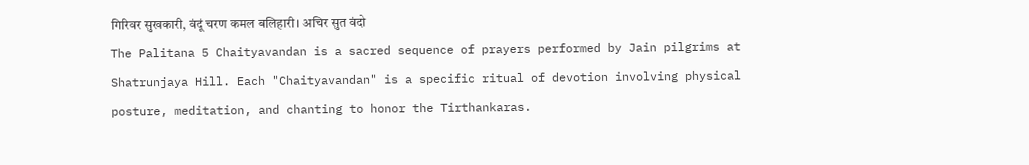गिरिवर सुखकारी, वंदूं चरण कमल बलिहारी। अचिर सुत वंदो
The Palitana 5 Chaityavandan is a sacred sequence of prayers performed by Jain pilgrims at Shatrunjaya Hill. Each "Chaityavandan" is a specific ritual of devotion involving physical posture, meditation, and chanting to honor the Tirthankaras.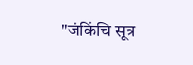"जंकिंचि सूत्र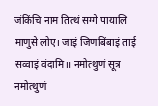जंकिंचि नाम तित्थं सग्गे पायालि माणुसे लोए। जाइं जिणबिंबाइं ताई सव्वाइं वंदामि॥ नमोत्थुणं सूत्र नमोत्थुणं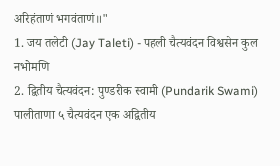अरिहंताणं भगवंताणं॥"
1. जय तलेटी (Jay Taleti) - पहली चैत्यवंदन विश्वसेन कुल नभोमणि
2. द्वितीय चैत्यवंदन: पुण्डरीक स्वामी (Pundarik Swami)
पालीताणा ५ चैत्यवंदन एक अद्वितीय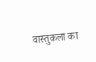वास्तुकला का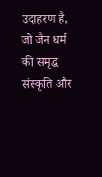उदाहरण है, जो जैन धर्म की समृद्ध संस्कृति और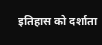इतिहास को दर्शाता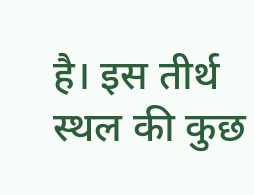है। इस तीर्थ स्थल की कुछ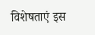विशेषताएं इस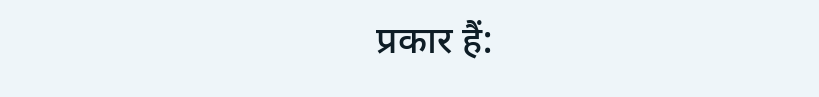प्रकार हैं: